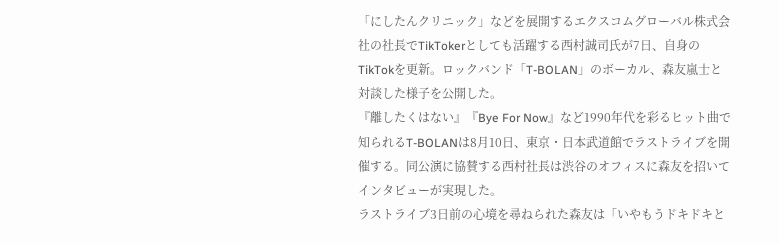「にしたんクリニック」などを展開するエクスコムグローバル株式会社の社長でTikTokerとしても活躍する西村誠司氏が7日、自身のTikTokを更新。ロックバンド「T-BOLAN」のボーカル、森友嵐士と対談した様子を公開した。
『離したくはない』『Bye For Now』など1990年代を彩るヒット曲で知られるT-BOLANは8月10日、東京・日本武道館でラストライブを開催する。同公演に協賛する西村社長は渋谷のオフィスに森友を招いてインタビューが実現した。
ラストライブ3日前の心境を尋ねられた森友は「いやもうドキドキと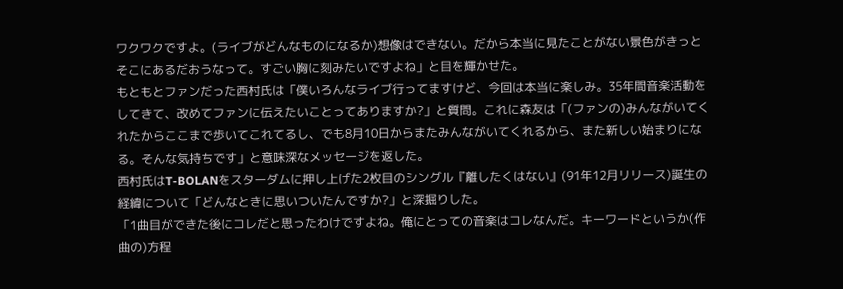ワクワクですよ。(ライブがどんなものになるか)想像はできない。だから本当に見たことがない景色がきっとそこにあるだおうなって。すごい胸に刻みたいですよね」と目を輝かせた。
もともとファンだった西村氏は「僕いろんなライブ行ってますけど、今回は本当に楽しみ。35年間音楽活動をしてきて、改めてファンに伝えたいことってありますか?」と質問。これに森友は「(ファンの)みんながいてくれたからここまで歩いてこれてるし、でも8月10日からまたみんながいてくれるから、また新しい始まりになる。そんな気持ちです」と意味深なメッセージを返した。
西村氏はT-BOLANをスターダムに押し上げた2枚目のシングル『離したくはない』(91年12月リリース)誕生の経緯について「どんなときに思いついたんですか?」と深掘りした。
「1曲目ができた後にコレだと思ったわけですよね。俺にとっての音楽はコレなんだ。キーワードというか(作曲の)方程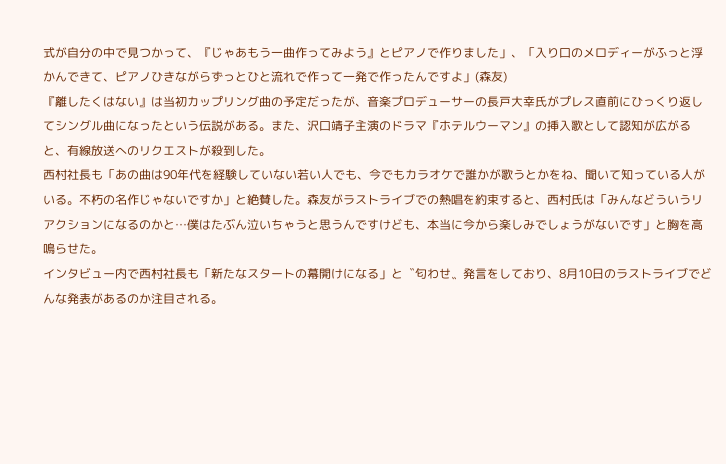式が自分の中で見つかって、『じゃあもう一曲作ってみよう』とピアノで作りました」、「入り口のメロディーがふっと浮かんできて、ピアノひきながらずっとひと流れで作って一発で作ったんですよ」(森友)
『離したくはない』は当初カップリング曲の予定だったが、音楽プロデューサーの長戸大幸氏がプレス直前にひっくり返してシングル曲になったという伝説がある。また、沢口靖子主演のドラマ『ホテルウーマン』の挿入歌として認知が広がると、有線放送へのリクエストが殺到した。
西村社長も「あの曲は90年代を経験していない若い人でも、今でもカラオケで誰かが歌うとかをね、聞いて知っている人がいる。不朽の名作じゃないですか」と絶賛した。森友がラストライブでの熱唱を約束すると、西村氏は「みんなどういうリアクションになるのかと…僕はたぶん泣いちゃうと思うんですけども、本当に今から楽しみでしょうがないです」と胸を高鳴らせた。
インタビュー内で西村社長も「新たなスタートの幕開けになる」と〝匂わせ〟発言をしており、8月10日のラストライブでどんな発表があるのか注目される。